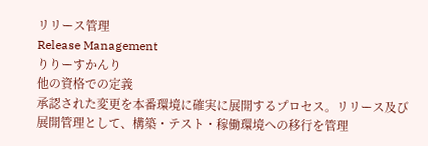リリース管理
Release Management
りりーすかんり
他の資格での定義
承認された変更を本番環境に確実に展開するプロセス。リリース及び展開管理として、構築・テスト・稼働環境への移行を管理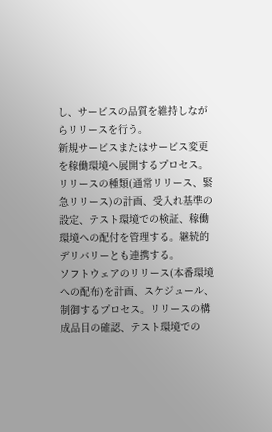し、サービスの品質を維持しながらリリースを行う。
新規サービスまたはサービス変更を稼働環境へ展開するプロセス。リリースの種類(通常リリース、緊急リリース)の計画、受入れ基準の設定、テスト環境での検証、稼働環境への配付を管理する。継続的デリバリーとも連携する。
ソフトウェアのリリース(本番環境への配布)を計画、スケジュール、制御するプロセス。リリースの構成品目の確認、テスト環境での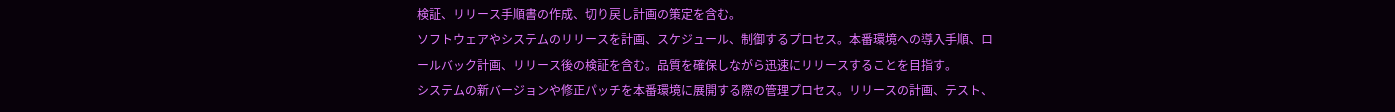検証、リリース手順書の作成、切り戻し計画の策定を含む。
ソフトウェアやシステムのリリースを計画、スケジュール、制御するプロセス。本番環境への導入手順、ロールバック計画、リリース後の検証を含む。品質を確保しながら迅速にリリースすることを目指す。
システムの新バージョンや修正パッチを本番環境に展開する際の管理プロセス。リリースの計画、テスト、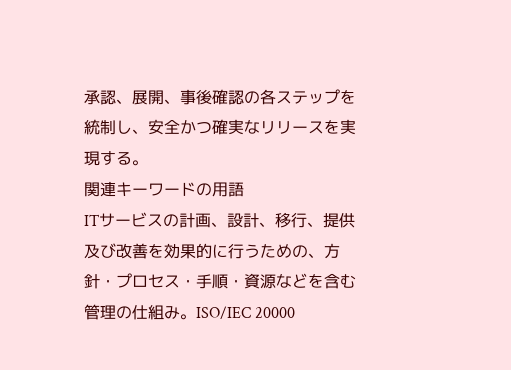承認、展開、事後確認の各ステップを統制し、安全かつ確実なリリースを実現する。
関連キーワードの用語
ITサービスの計画、設計、移行、提供及び改善を効果的に行うための、方針・プロセス・手順・資源などを含む管理の仕組み。ISO/IEC 20000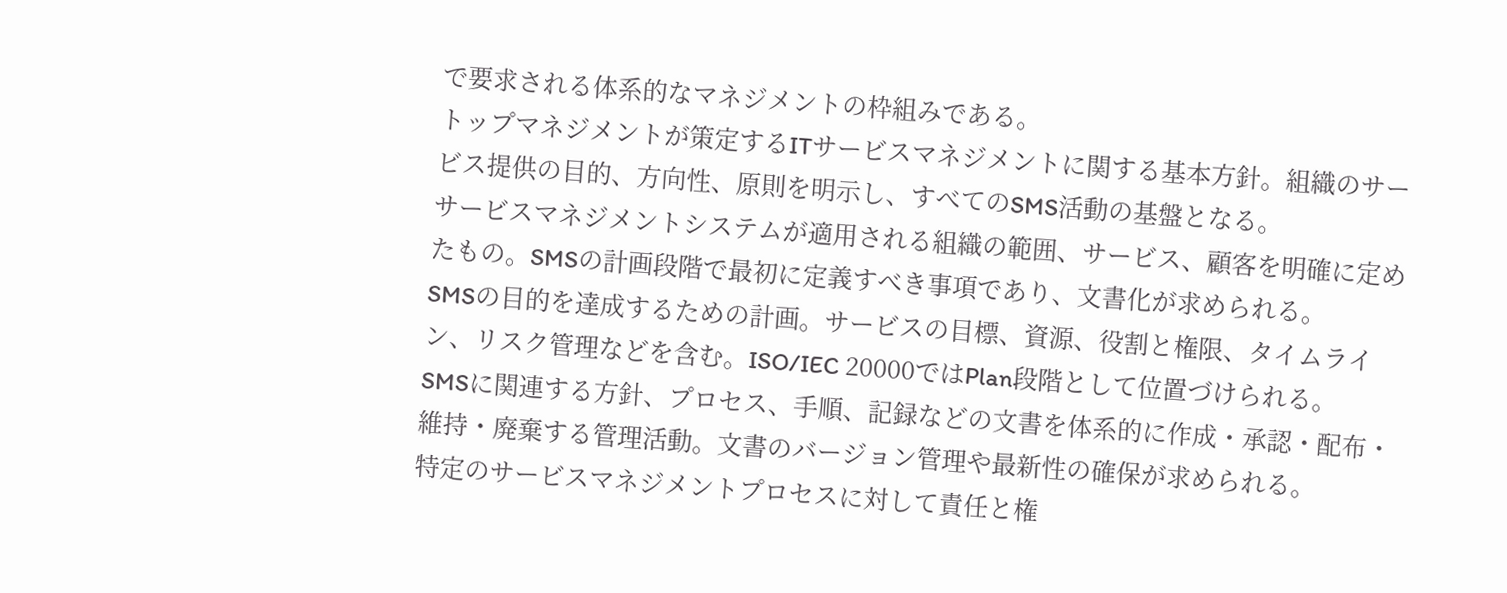で要求される体系的なマネジメントの枠組みである。
トップマネジメントが策定するITサービスマネジメントに関する基本方針。組織のサービス提供の目的、方向性、原則を明示し、すべてのSMS活動の基盤となる。
サービスマネジメントシステムが適用される組織の範囲、サービス、顧客を明確に定めたもの。SMSの計画段階で最初に定義すべき事項であり、文書化が求められる。
SMSの目的を達成するための計画。サービスの目標、資源、役割と権限、タイムライン、リスク管理などを含む。ISO/IEC 20000ではPlan段階として位置づけられる。
SMSに関連する方針、プロセス、手順、記録などの文書を体系的に作成・承認・配布・維持・廃棄する管理活動。文書のバージョン管理や最新性の確保が求められる。
特定のサービスマネジメントプロセスに対して責任と権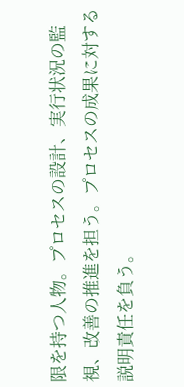限を持つ人物。プロセスの設計、実行状況の監視、改善の推進を担う。プロセスの成果に対する説明責任を負う。